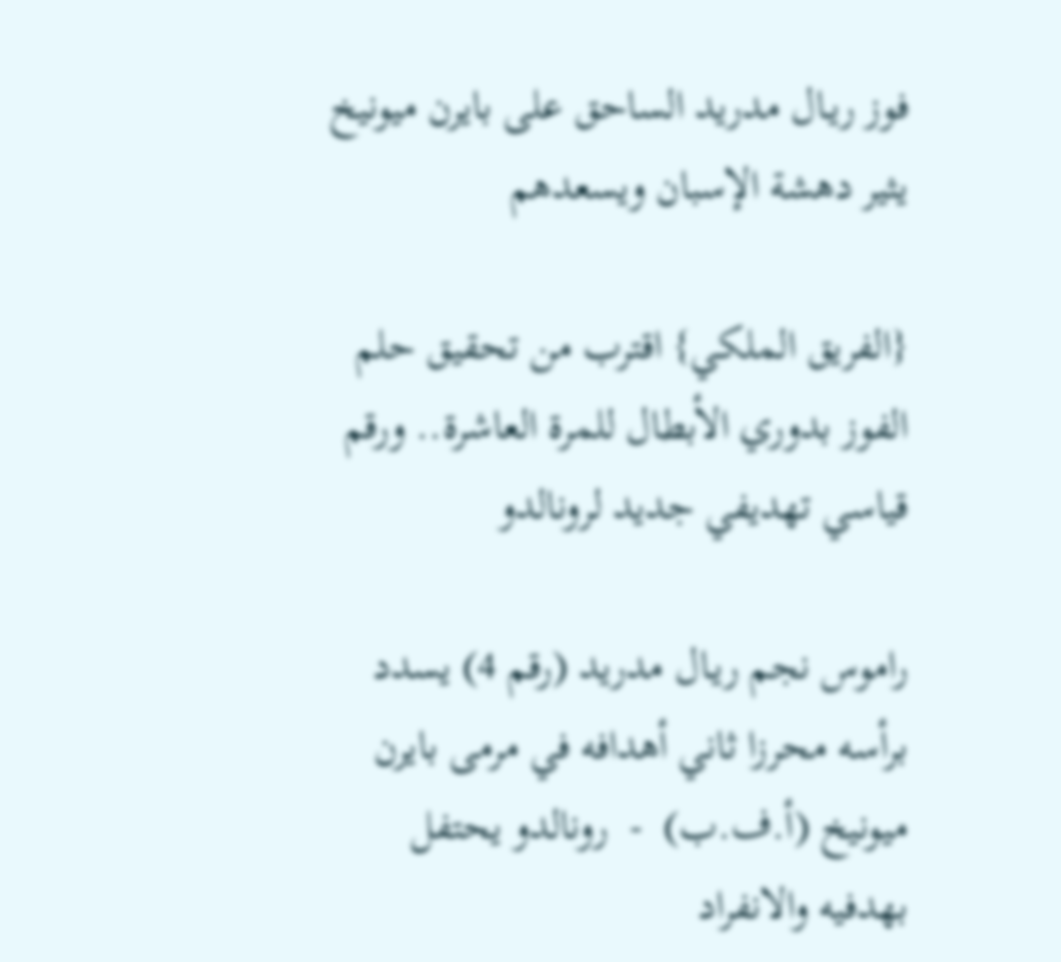فوز ريـال مدريد الساحق على بايرن ميونيخ يثير دهشة الإسبان ويسعدهم

{الفريق الملكي} اقترب من تحقيق حلم الفوز بدوري الأبطال للمرة العاشرة.. ورقم قياسي تهديفي جديد لرونالدو

راموس نجم ريـال مدريد (رقم 4) يسدد برأسه محرزا ثاني أهدافه في مرمى بايرن ميونيخ (أ.ف.ب)  -  رونالدو يحتفل بهدفيه والانفراد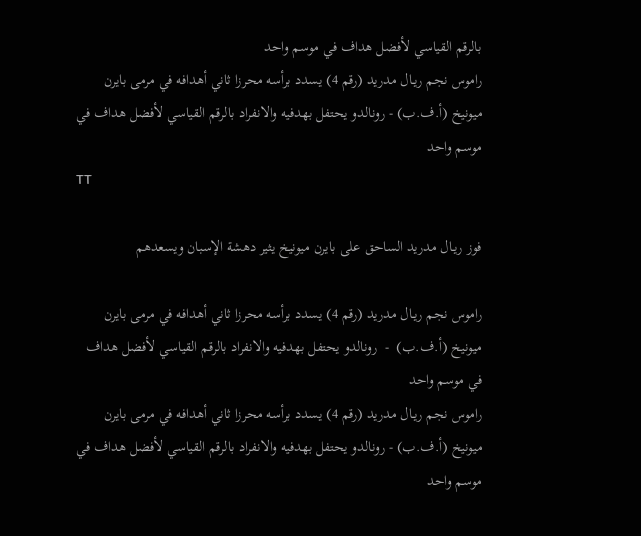بالرقم القياسي لأفضل هداف في موسم واحد
راموس نجم ريـال مدريد (رقم 4) يسدد برأسه محرزا ثاني أهدافه في مرمى بايرن ميونيخ (أ.ف.ب) - رونالدو يحتفل بهدفيه والانفراد بالرقم القياسي لأفضل هداف في موسم واحد
TT

فوز ريـال مدريد الساحق على بايرن ميونيخ يثير دهشة الإسبان ويسعدهم

راموس نجم ريـال مدريد (رقم 4) يسدد برأسه محرزا ثاني أهدافه في مرمى بايرن ميونيخ (أ.ف.ب)  -  رونالدو يحتفل بهدفيه والانفراد بالرقم القياسي لأفضل هداف في موسم واحد
راموس نجم ريـال مدريد (رقم 4) يسدد برأسه محرزا ثاني أهدافه في مرمى بايرن ميونيخ (أ.ف.ب) - رونالدو يحتفل بهدفيه والانفراد بالرقم القياسي لأفضل هداف في موسم واحد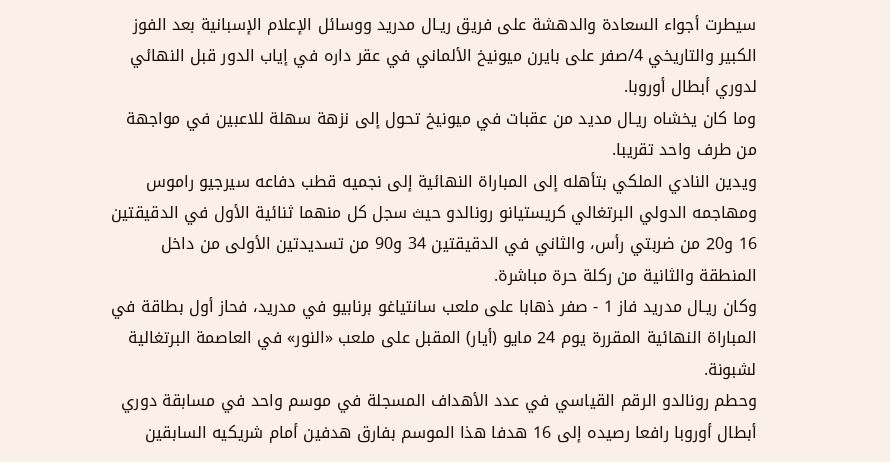سيطرت أجواء السعادة والدهشة على فريق ريـال مدريد ووسائل الإعلام الإسبانية بعد الفوز الكبير والتاريخي 4/صفر على بايرن ميونيخ الألماني في عقر داره في إياب الدور قبل النهائي لدوري أبطال أوروبا.
وما كان يخشاه ريـال مديد من عقبات في ميونيخ تحول إلى نزهة سهلة للاعبين في مواجهة من طرف واحد تقريبا.
ويدين النادي الملكي بتأهله إلى المباراة النهائية إلى نجميه قطب دفاعه سيرجيو راموس ومهاجمه الدولي البرتغالي كريستيانو رونالدو حيث سجل كل منهما ثنائية الأول في الدقيقتين 16 و20 من ضربتي رأس، والثاني في الدقيقتين 34 و90 من تسديدتين الأولى من داخل المنطقة والثانية من ركلة حرة مباشرة.
وكان ريـال مدريد فاز 1 - صفر ذهابا على ملعب سانتياغو برنابيو في مدريد، فحاز أول بطاقة في المباراة النهائية المقررة يوم 24 مايو (أيار) المقبل على ملعب «النور» في العاصمة البرتغالية لشبونة.
وحطم رونالدو الرقم القياسي في عدد الأهداف المسجلة في موسم واحد في مسابقة دوري أبطال أوروبا رافعا رصيده إلى 16 هدفا هذا الموسم بفارق هدفين أمام شريكيه السابقين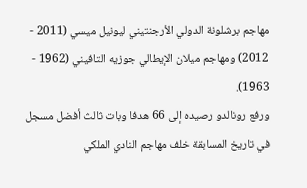مهاجم برشلونة الدولي الأرجنتيني ليونيل ميسي (2011 - 2012) ومهاجم ميلان الإيطالي جوزيه التافيني (1962 - 1963).
ورفع رونالدو رصيده إلى 66 هدفا وبات ثالث أفضل مسجل في تاريخ المسابقة خلف مهاجم النادي الملكي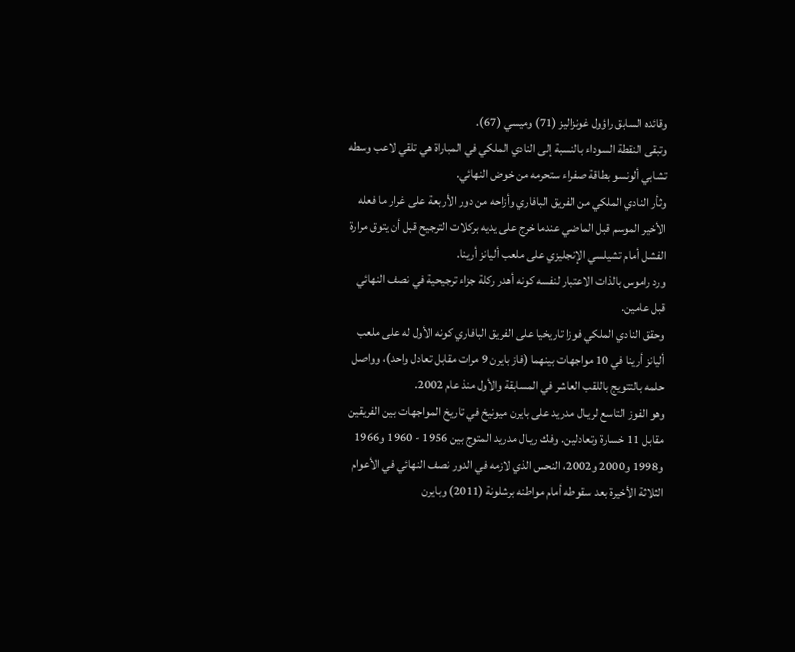وقائده السابق راؤول غونزاليز (71) وميسي (67).
وتبقى النقطة السوداء بالنسبة إلى النادي الملكي في المباراة هي تلقي لاعب وسطه تشابي ألونسو بطاقة صفراء ستحرمه من خوض النهائي.
وثأر النادي الملكي من الفريق البافاري وأزاحه من دور الأربعة على غرار ما فعله الأخير الموسم قبل الماضي عندما خرج على يديه بركلات الترجيح قبل أن يتوق مرارة الفشل أمام تشيلسي الإنجليزي على ملعب أليانز أرينا.
ورد راموس بالذات الاعتبار لنفسه كونه أهدر ركلة جزاء ترجيحية في نصف النهائي قبل عامين.
وحقق النادي الملكي فوزا تاريخيا على الفريق البافاري كونه الأول له على ملعب أليانز أرينا في 10 مواجهات بينهما (فاز بايرن 9 مرات مقابل تعادل واحد)، وواصل حلمه بالتتويج باللقب العاشر في المسابقة والأول منذ عام 2002.
وهو الفوز التاسع لريـال مدريد على بايرن ميونيخ في تاريخ المواجهات بين الفريقين مقابل 11 خسارة وتعادلين. وفك ريـال مدريد المتوج بين 1956 - 1960 و1966 و1998 و2000 و2002، النحس الذي لازمه في الدور نصف النهائي في الأعوام الثلاثة الأخيرة بعد سقوطه أمام مواطنه برشلونة (2011) وبايرن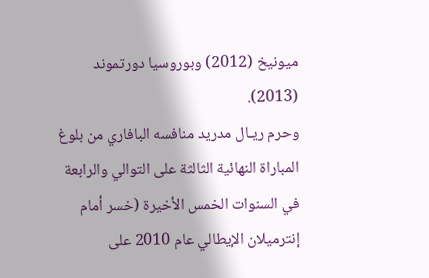ميونيخ (2012) وبوروسيا دورتموند (2013).
وحرم ريـال مدريد منافسه البافاري من بلوغ المباراة النهائية الثالثة على التوالي والرابعة في السنوات الخمس الأخيرة (خسر أمام إنترميلان الإيطالي عام 2010 على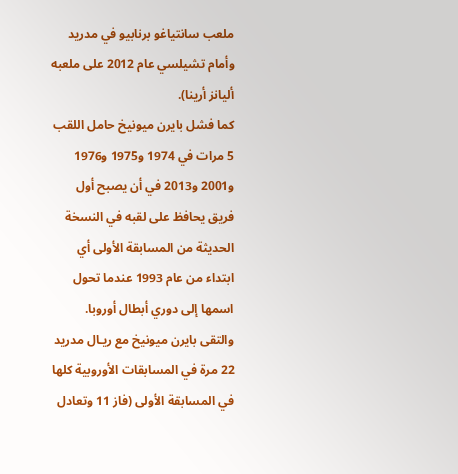ملعب سانتياغو برنابيو في مدريد وأمام تشيلسي عام 2012 على ملعبه أليانز أرينا).
كما فشل بايرن ميونيخ حامل اللقب 5 مرات في 1974 و1975 و1976 و2001 و2013 في أن يصبح أول فريق يحافظ على لقبه في النسخة الحديثة من المسابقة الأولى أي ابتداء من عام 1993 عندما تحول اسمها إلى دوري أبطال أوروبا.
والتقى بايرن ميونيخ مع ريـال مدريد 22 مرة في المسابقات الأوروبية كلها في المسابقة الأولى (فاز 11 وتعادل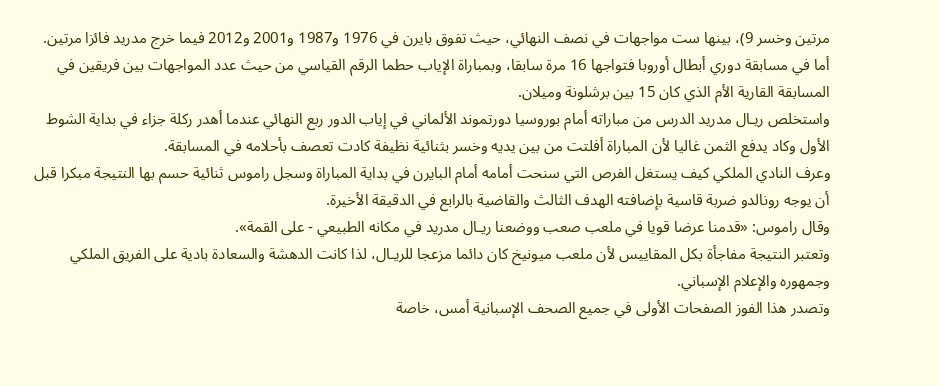مرتين وخسر 9)، بينها ست مواجهات في نصف النهائي، حيث تفوق بايرن في 1976 و1987 و2001 و2012 فيما خرج مدريد فائزا مرتين.
أما في مسابقة دوري أبطال أوروبا فتواجها 16 مرة سابقا، وبمباراة الإياب حطما الرقم القياسي من حيث عدد المواجهات بين فريقين في المسابقة القارية الأم الذي كان 15 بين برشلونة وميلان.
واستخلص ريـال مدريد الدرس من مباراته أمام بوروسيا دورتموند الألماني في إياب الدور ربع النهائي عندما أهدر ركلة جزاء في بداية الشوط الأول وكاد يدفع الثمن غاليا لأن المباراة أفلتت من بين يديه وخسر بثنائية نظيفة كادت تعصف بأحلامه في المسابقة.
وعرف النادي الملكي كيف يستغل الفرص التي سنحت أمامه أمام البايرن في بداية المباراة وسجل راموس ثنائية حسم بها النتيجة مبكرا قبل أن يوجه رونالدو ضربة قاسية بإضافته الهدف الثالث والقاضية بالرابع في الدقيقة الأخيرة.
وقال راموس: «قدمنا عرضا قويا في ملعب صعب ووضعنا ريـال مدريد في مكانه الطبيعي - على القمة».
وتعتبر النتيجة مفاجأة بكل المقاييس لأن ملعب ميونيخ كان دائما مزعجا للريـال، لذا كانت الدهشة والسعادة بادية على الفريق الملكي وجمهوره والإعلام الإسباني.
وتصدر هذا الفوز الصفحات الأولى في جميع الصحف الإسبانية أمس، خاصة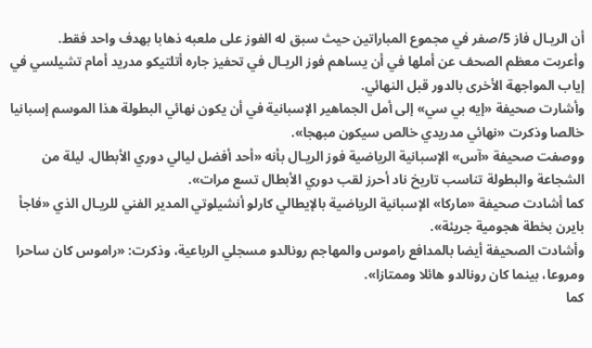أن الريـال فاز 5/صفر في مجموع المباراتين حيث سبق له الفوز على ملعبه ذهابا بهدف واحد فقط.
وأعربت معظم الصحف عن أملها في أن يساهم فوز الريـال في تحفيز جاره أتلتيكو مدريد أمام تشيلسي في إياب المواجهة الأخرى بالدور قبل النهائي.
وأشارت صحيفة «إيه بي سي» إلى أمل الجماهير الإسبانية في أن يكون نهائي البطولة هذا الموسم إسبانيا خالصا وذكرت «نهائي مدريدي خالص سيكون مبهجا».
ووصفت صحيفة «آس» الإسبانية الرياضية فوز الريـال بأنه «أحد أفضل ليالي دوري الأبطال. ليلة من الشجاعة والبطولة تناسب تاريخ ناد أحرز لقب دوري الأبطال تسع مرات».
كما أشادت صحيفة «ماركا» الإسبانية الرياضية بالإيطالي كارلو أنشيلوتي المدير الفني للريـال الذي «فاجأ بايرن بخطة هجومية جريئة».
وأشادت الصحيفة أيضا بالمدافع راموس والمهاجم رونالدو مسجلي الرباعية، وذكرت: «راموس كان ساحرا ومروعا، بينما كان رونالدو هائلا وممتازا».
كما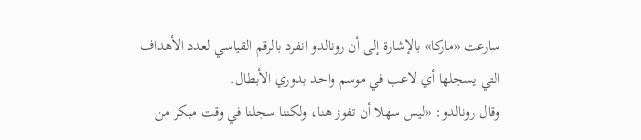سارعت «ماركا» بالإشارة إلى أن رونالدو انفرد بالرقم القياسي لعدد الأهداف التي يسجلها أي لاعب في موسم واحد بدوري الأبطال.
وقال رونالدو: «ليس سهلا أن تفوز هنا، ولكننا سجلنا في وقت مبكر من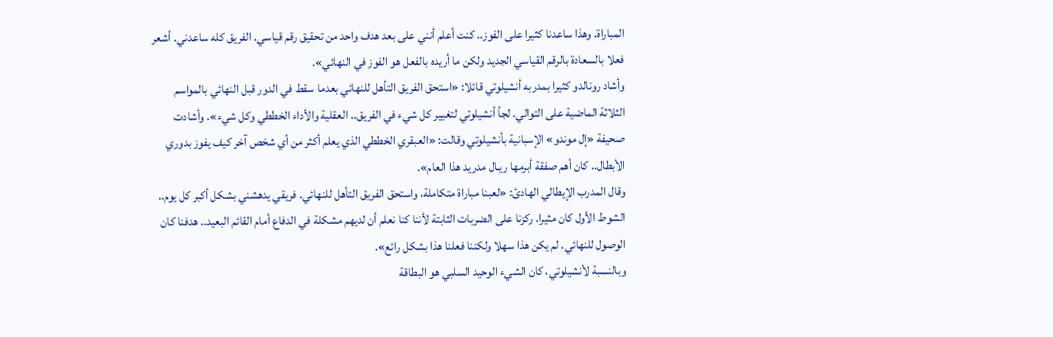المباراة. وهذا ساعدنا كثيرا على الفوز.. كنت أعلم أنني على بعد هدف واحد من تحقيق رقم قياسي. الفريق كله ساعدني. أشعر فعلا بالسعادة بالرقم القياسي الجديد ولكن ما أريده بالفعل هو الفوز في النهائي».
وأشاد رونالدو كثيرا بمدربه أنشيلوتي قائلا: «استحق الفريق التأهل للنهائي بعدما سقط في الدور قبل النهائي بالمواسم الثلاثة الماضية على التوالي. لجأ أنشيلوتي لتغيير كل شيء في الفريق.. العقلية والأداء الخططي وكل شيء». وأشادت صحيفة «إل موندو» الإسبانية بأنشيلوتي وقالت: «العبقري الخططي الذي يعلم أكثر من أي شخص آخر كيف يفوز بدوري الأبطال.. كان أهم صفقة أبرمها ريـال مدريد هذا العام».
وقال المدرب الإيطالي الهادئ: «لعبنا مباراة متكاملة، واستحق الفريق التأهل للنهائي. فريقي يدهشني بشكل أكبر كل يوم.. الشوط الأول كان مثيرا. ركزنا على الضربات الثابتة لأننا كنا نعلم أن لديهم مشكلة في الدفاع أمام القائم البعيد.. هدفنا كان الوصول للنهائي. لم يكن هذا سهلا ولكننا فعلنا هذا بشكل رائع».
وبالنسبة لأنشيلوتي، كان الشيء الوحيد السلبي هو البطاقة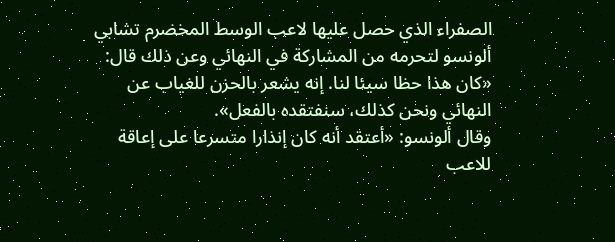الصفراء الذي حصل عليها لاعب الوسط المخضرم تشابي ألونسو لتحرمه من المشاركة في النهائي وعن ذلك قال: «كان هذا حظا سيئا لنا. إنه يشعر بالحزن للغياب عن النهائي ونحن كذلك، سنفتقده بالفعل».
وقال ألونسو: «أعتقد أنه كان إنذارا متسرعا على إعاقة للاعب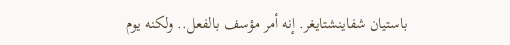باستيان شفاينشتايغر. إنه أمر مؤسف بالفعل.. ولكنه يوم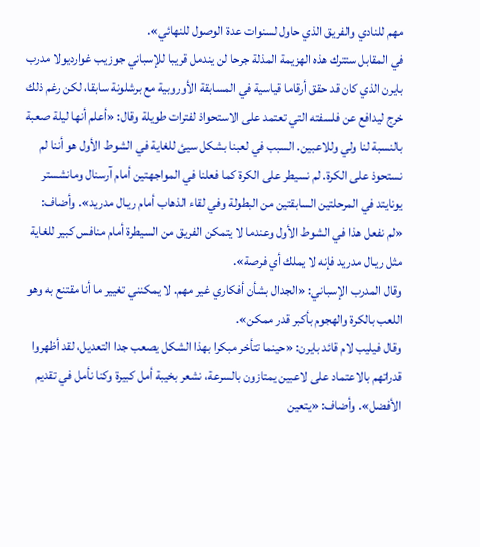مهم للنادي والفريق الذي حاول لسنوات عدة الوصول للنهائي».
في المقابل ستترك هذه الهزيمة المذلة جرحا لن يندمل قريبا للإسباني جوزيب غوارديولا مدرب بايرن الذي كان قد حقق أرقاما قياسية في المسابقة الأوروبية مع برشلونة سابقا، لكن رغم ذلك خرج ليدافع عن فلسفته التي تعتمد على الاستحواذ لفترات طويلة وقال: «أعلم أنها ليلة صعبة بالنسبة لنا ولي وللاعبين. السبب في لعبنا بشكل سيئ للغاية في الشوط الأول هو أننا لم نستحوذ على الكرة. لم نسيطر على الكرة كما فعلنا في المواجهتين أمام آرسنال ومانشستر يونايتد في المرحلتين السابقتين من البطولة وفي لقاء الذهاب أمام ريـال مدريد». وأضاف: «لم نفعل هذا في الشوط الأول وعندما لا يتمكن الفريق من السيطرة أمام منافس كبير للغاية مثل ريـال مدريد فإنه لا يملك أي فرصة».
وقال المدرب الإسباني: «الجدال بشأن أفكاري غير مهم. لا يمكنني تغيير ما أنا مقتنع به وهو اللعب بالكرة والهجوم بأكبر قدر ممكن».
وقال فيليب لام قائد بايرن: «حينما تتأخر مبكرا بهذا الشكل يصعب جدا التعديل، لقد أظهروا قدراتهم بالاعتماد على لاعبين يمتازون بالسرعة، نشعر بخيبة أمل كبيرة وكنا نأمل في تقديم الأفضل». وأضاف: «يتعين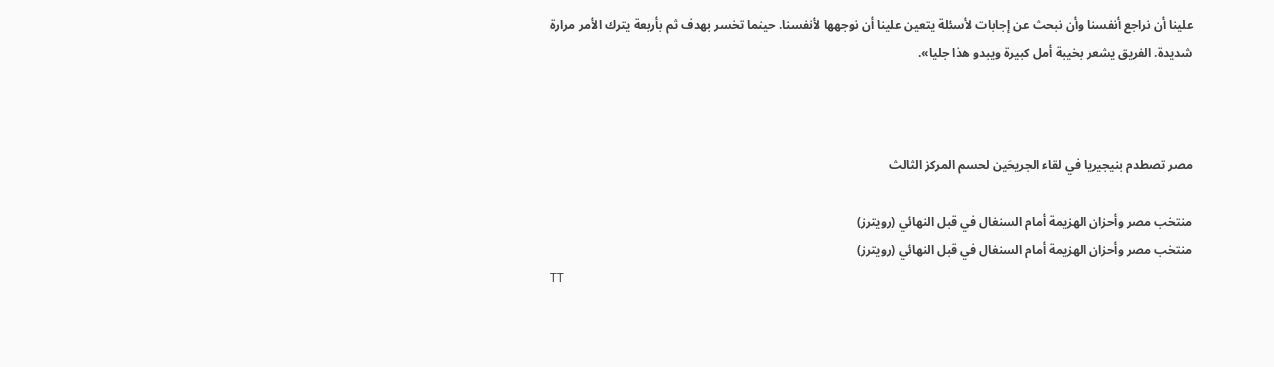علينا أن نراجع أنفسنا وأن نبحث عن إجابات لأسئلة يتعين علينا أن نوجهها لأنفسنا. حينما تخسر بهدف ثم بأربعة يترك الأمر مرارة شديدة. الفريق يشعر بخيبة أمل كبيرة ويبدو هذا جليا».



مصر تصطدم بنيجيريا في لقاء الجريحَين لحسم المركز الثالث

منتخب مصر وأحزان الهزيمة أمام السنغال في قبل النهائي (رويترز)
منتخب مصر وأحزان الهزيمة أمام السنغال في قبل النهائي (رويترز)
TT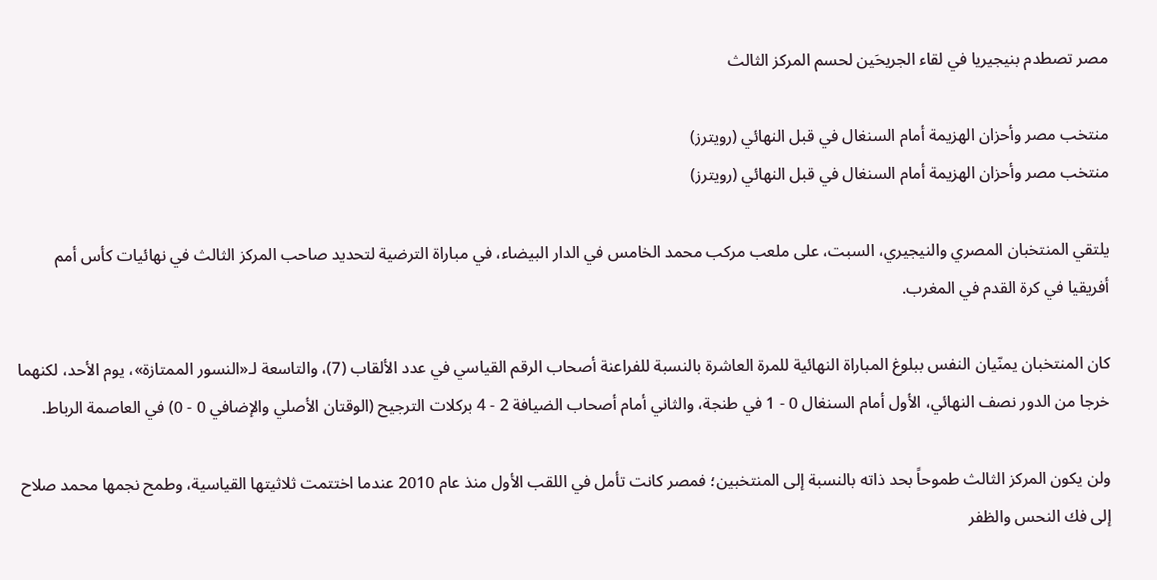مصر تصطدم بنيجيريا في لقاء الجريحَين لحسم المركز الثالث

منتخب مصر وأحزان الهزيمة أمام السنغال في قبل النهائي (رويترز)
منتخب مصر وأحزان الهزيمة أمام السنغال في قبل النهائي (رويترز)

يلتقي المنتخبان المصري والنيجيري، السبت، على ملعب مركب محمد الخامس في الدار البيضاء، في مباراة الترضية لتحديد صاحب المركز الثالث في نهائيات كأس أمم أفريقيا في كرة القدم في المغرب.

كان المنتخبان يمنّيان النفس ببلوغ المباراة النهائية للمرة العاشرة بالنسبة للفراعنة أصحاب الرقم القياسي في عدد الألقاب (7)، والتاسعة لـ«النسور الممتازة»، يوم الأحد، لكنهما خرجا من الدور نصف النهائي، الأول أمام السنغال 0 - 1 في طنجة، والثاني أمام أصحاب الضيافة 2 - 4 بركلات الترجيح (الوقتان الأصلي والإضافي 0 - 0) في العاصمة الرباط.

ولن يكون المركز الثالث طموحاً بحد ذاته بالنسبة إلى المنتخبين؛ فمصر كانت تأمل في اللقب الأول منذ عام 2010 عندما اختتمت ثلاثيتها القياسية، وطمح نجمها محمد صلاح إلى فك النحس والظفر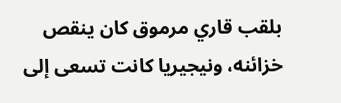بلقب قاري مرموق كان ينقص خزائنه، ونيجيريا كانت تسعى إلى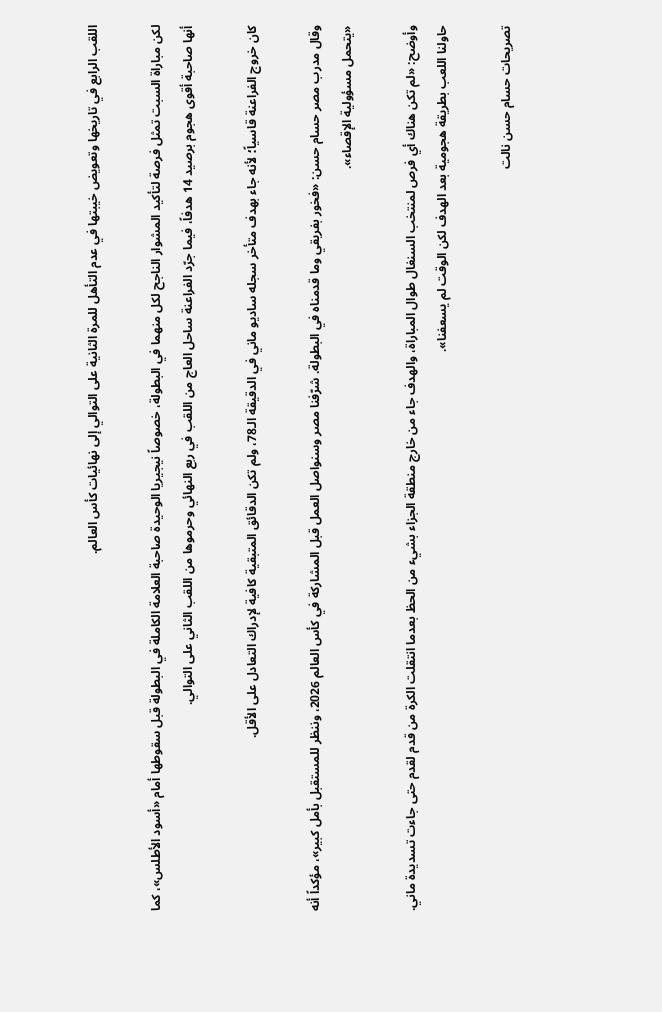اللقب الرابع في تاريخها وتعويض خيبتها في عدم التأهل للمرة الثانية على التوالي إلى نهائيات كأس العالم.

لكن مباراة السبت تمثل فرصة لتأكيد المشوار الناجح لكل منهما في البطولة، خصوصاً نيجيريا الوحيدة صاحبة العلامة الكاملة في البطولة قبل سقوطها أمام «أسود الأطلس»، كما أنها صاحبة أقوى هجوم برصيد 14 هدفاً، فيما جرّد الفراعنة ساحل العاج من اللقب في ربع النهائي وحرموها من اللقب الثاني على التوالي.

كان خروج الفراعنة قاسياً؛ لأنه جاء بهدف متأخر سجله ساديو ماني في الدقيقة الـ78، ولم تكن الدقائق المتبقية كافية لإدراك التعادل على الأقل.

وقال مدرب مصر حسام حسن: «فخور بفريقي وما قدمناه في البطولة. شرّفنا مصر وسنواصل العمل قبل المشاركة في كأس العالم 2026، وننظر للمستقبل بأمل كبير»، مؤكداً أنه «يتحمل مسؤولية الإقصاء».

وأوضح: «لم تكن هناك أي فرص لمنتخب السنغال طوال المباراة، والهدف جاء من خارج منطقة الجزاء بشيء من الحظ بعدما انتقلت الكرة من قدم لقدم حتى جاءت تسديدة ماني. حاولنا اللعب بطريقة هجومية بعد الهدف لكن الوقت لم يسعفنا».

تصريحات حسام حسن نالت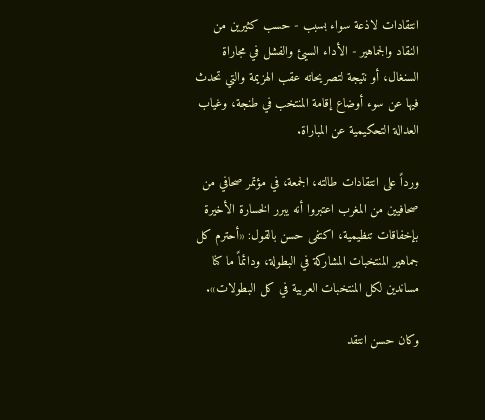انتقادات لاذعة سواء بسبب - حسب كثيرين من النقاد والجماهير - الأداء السيئ والفشل في مجاراة السنغال، أو نتيجة لتصريحاته عقب الهزيمة والتي تحدث فيها عن سوء أوضاع إقامة المنتخب في طنجة، وغياب العدالة التحكيمية عن المباراة.

ورداً على انتقادات طالته، الجمعة، في مؤتمر صحافي من صحافيين من المغرب اعتبروا أنه يبرر الخسارة الأخيرة بإخفاقات تنظيمية، اكتفى حسن بالقول: «أحترم كل جماهير المنتخبات المشاركة في البطولة، ودائماً ما كنا مساندين لكل المنتخبات العربية في كل البطولات».

وكان حسن انتقد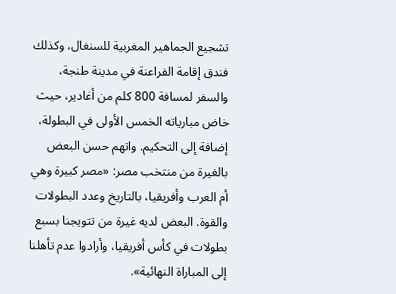تشجيع الجماهير المغربية للسنغال، وكذلك فندق إقامة الفراعنة في مدينة طنجة، والسفر لمسافة 800 كلم من أغادير، حيث خاض مبارياته الخمس الأولى في البطولة، إضافة إلى التحكيم. واتهم حسن البعض بالغيرة من منتخب مصر: «مصر كبيرة وهي أم العرب وأفريقيا، بالتاريخ وعدد البطولات والقوة. البعض لديه غيرة من تتويجنا بسبع بطولات في كأس أفريقيا، وأرادوا عدم تأهلنا إلى المباراة النهائية».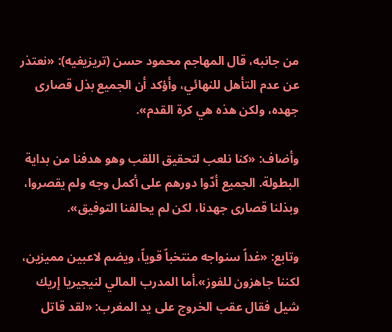من جانبه، قال المهاجم محمود حسن (تريزيغيه): «نعتذر عن عدم التأهل للنهائي، وأؤكد أن الجميع بذل قصارى جهده، ولكن هذه هي كرة القدم».

وأضاف: «كنا نلعب لتحقيق اللقب وهو هدفنا من بداية البطولة. الجميع أدّوا دورهم على أكمل وجه ولم يقصروا، وبذلنا قصارى جهدنا، لكن لم يحالفنا التوفيق».

وتابع: «غداً سنواجه منتخباً قوياً، ويضم لاعبين مميزين، لكننا جاهزون للفوز».أما المدرب المالي لنيجيريا إريك شيل فقال عقب الخروج على يد المغرب: «لقد قاتل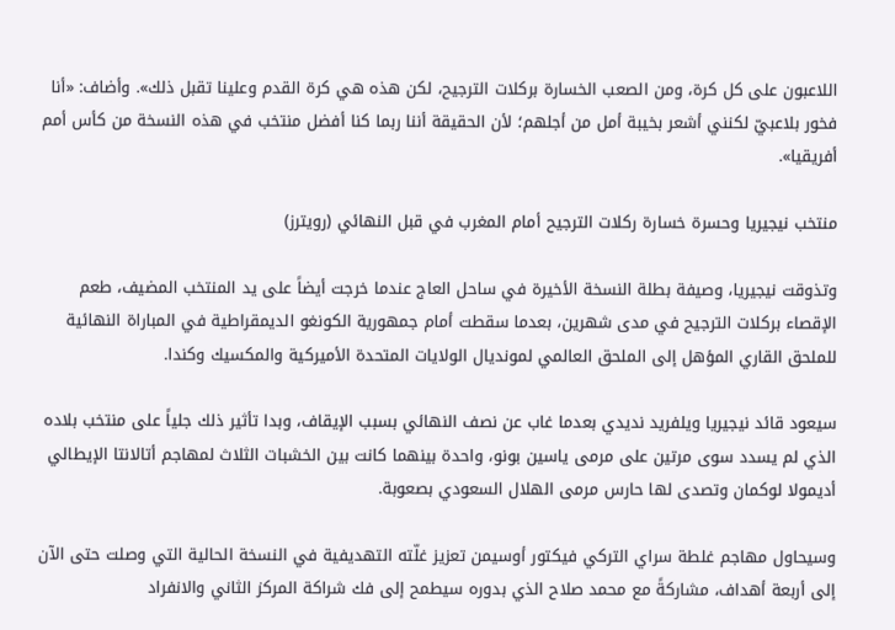اللاعبون على كل كرة، ومن الصعب الخسارة بركلات الترجيح، لكن هذه هي كرة القدم وعلينا تقبل ذلك». وأضاف: «أنا فخور بلاعبيّ لكنني أشعر بخيبة أمل من أجلهم؛ لأن الحقيقة أننا ربما كنا أفضل منتخب في هذه النسخة من كأس أمم أفريقيا».

منتخب نيجيريا وحسرة خسارة ركلات الترجيح أمام المغرب في قبل النهائي (رويترز)

وتذوقت نيجيريا، وصيفة بطلة النسخة الأخيرة في ساحل العاج عندما خرجت أيضاً على يد المنتخب المضيف، طعم الإقصاء بركلات الترجيح في مدى شهرين، بعدما سقطت أمام جمهورية الكونغو الديمقراطية في المباراة النهائية للملحق القاري المؤهل إلى الملحق العالمي لمونديال الولايات المتحدة الأميركية والمكسيك وكندا.

سيعود قائد نيجيريا ويلفريد نديدي بعدما غاب عن نصف النهائي بسبب الإيقاف، وبدا تأثير ذلك جلياً على منتخب بلاده الذي لم يسدد سوى مرتين على مرمى ياسين بونو، واحدة بينهما كانت بين الخشبات الثلاث لمهاجم أتالانتا الإيطالي أديمولا لوكمان وتصدى لها حارس مرمى الهلال السعودي بصعوبة.

وسيحاول مهاجم غلطة سراي التركي فيكتور أوسيمن تعزيز غلّته التهديفية في النسخة الحالية التي وصلت حتى الآن إلى أربعة أهداف، مشاركةً مع محمد صلاح الذي بدوره سيطمح إلى فك شراكة المركز الثاني والانفراد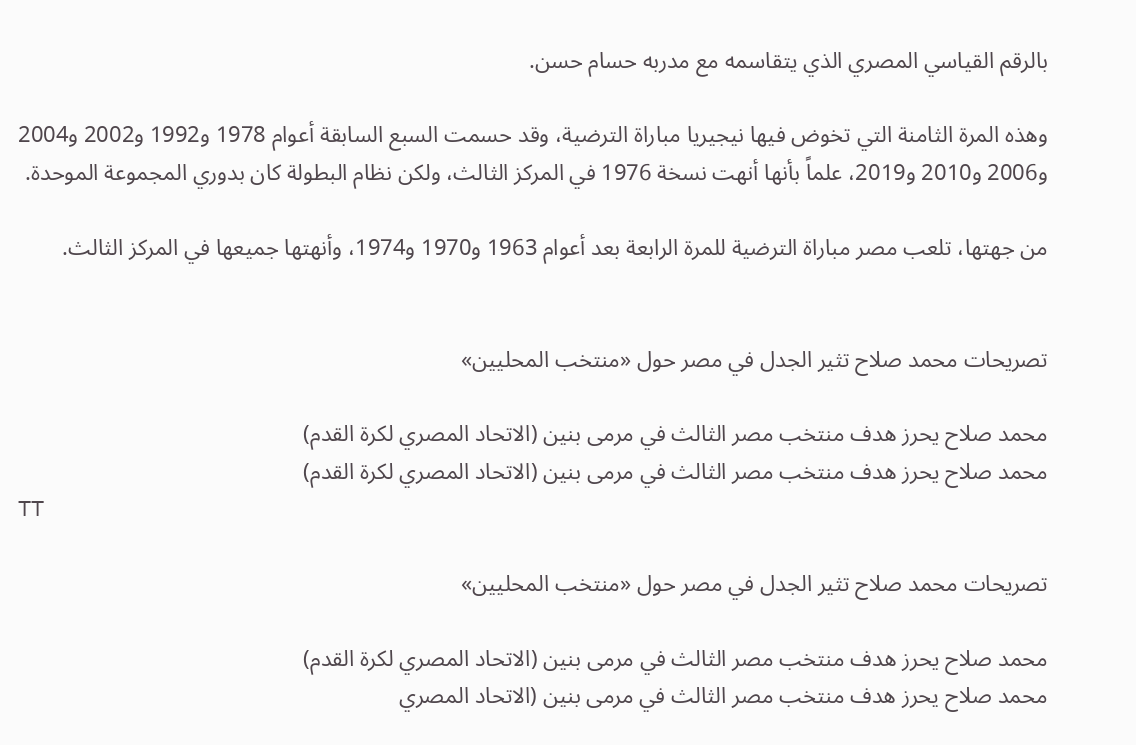بالرقم القياسي المصري الذي يتقاسمه مع مدربه حسام حسن.

وهذه المرة الثامنة التي تخوض فيها نيجيريا مباراة الترضية، وقد حسمت السبع السابقة أعوام 1978 و1992 و2002 و2004 و2006 و2010 و2019، علماً بأنها أنهت نسخة 1976 في المركز الثالث، ولكن نظام البطولة كان بدوري المجموعة الموحدة.

من جهتها، تلعب مصر مباراة الترضية للمرة الرابعة بعد أعوام 1963 و1970 و1974، وأنهتها جميعها في المركز الثالث.


تصريحات محمد صلاح تثير الجدل في مصر حول «منتخب المحليين»

محمد صلاح يحرز هدف منتخب مصر الثالث في مرمى بنين (الاتحاد المصري لكرة القدم)
محمد صلاح يحرز هدف منتخب مصر الثالث في مرمى بنين (الاتحاد المصري لكرة القدم)
TT

تصريحات محمد صلاح تثير الجدل في مصر حول «منتخب المحليين»

محمد صلاح يحرز هدف منتخب مصر الثالث في مرمى بنين (الاتحاد المصري لكرة القدم)
محمد صلاح يحرز هدف منتخب مصر الثالث في مرمى بنين (الاتحاد المصري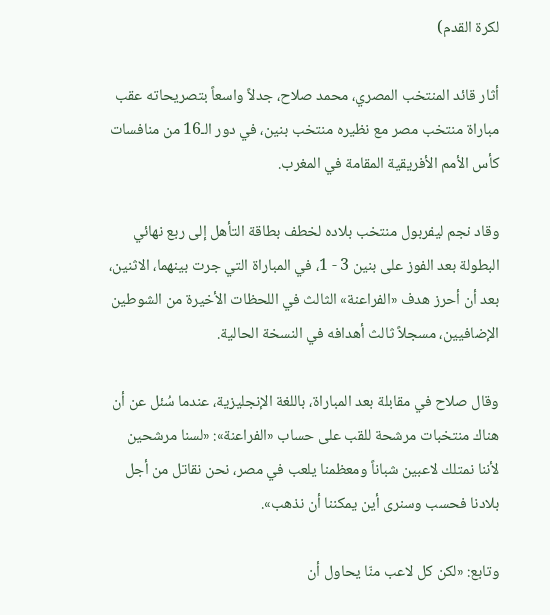لكرة القدم)

أثار قائد المنتخب المصري، محمد صلاح، جدلاً واسعاً بتصريحاته عقب مباراة منتخب مصر مع نظيره منتخب بنين، في دور الـ16 من منافسات كأس الأمم الأفريقية المقامة في المغرب.

وقاد نجم ليفربول منتخب بلاده لخطف بطاقة التأهل إلى ربع نهائي البطولة بعد الفوز على بنين 3 - 1، في المباراة التي جرت بينهما، الاثنين، بعد أن أحرز هدف «الفراعنة» الثالث في اللحظات الأخيرة من الشوطين الإضافيين، مسجلاً ثالث أهدافه في النسخة الحالية.

وقال صلاح في مقابلة بعد المباراة، باللغة الإنجليزية، عندما سُئل عن أن هناك منتخبات مرشحة للقب على حساب «الفراعنة»: «لسنا مرشحين لأننا نمتلك لاعبين شباناً ومعظمنا يلعب في مصر، نحن نقاتل من أجل بلادنا فحسب وسنرى أين يمكننا أن نذهب».

وتابع: «لكن كل لاعب منّا يحاول أن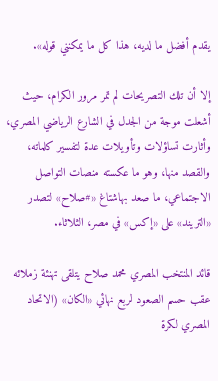يقدم أفضل ما لديه، هذا كل ما يمكنني قوله».

إلا أن تلك التصريحات لم تمر مرور الكرام، حيث أشعلت موجة من الجدل في الشارع الرياضي المصري، وأثارت تساؤلات وتأويلات عدة لتفسير كلماته، والقصد منها، وهو ما عكسته منصات التواصل الاجتماعي، ما صعد بهاشتاغ «#صلاح» لتصدر «التريند» على «إكس» في مصر، الثلاثاء.

قائد المنتخب المصري محمد صلاح يتلقى تهنئة زملائه عقب حسم الصعود لربع نهائي «الكان» (الاتحاد المصري لكرة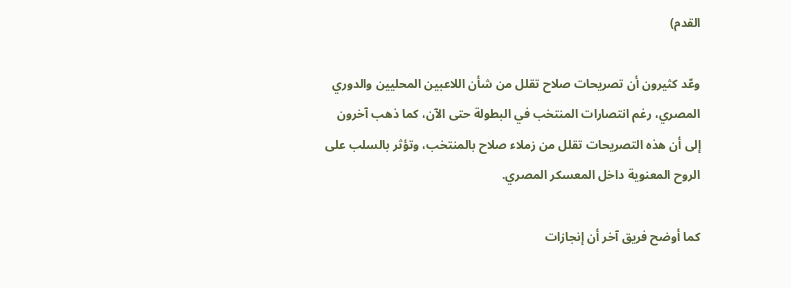القدم)

وعّد كثيرون أن تصريحات صلاح تقلل من شأن اللاعبين المحليين والدوري المصري، رغم انتصارات المنتخب في البطولة حتى الآن، كما ذهب آخرون إلى أن هذه التصريحات تقلل من زملاء صلاح بالمنتخب، وتؤثر بالسلب على الروح المعنوية داخل المعسكر المصري.

كما أوضح فريق آخر أن إنجازات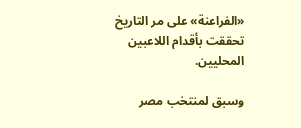«الفراعنة» على مر التاريخ تحققت بأقدام اللاعبين المحليين.

وسبق لمنتخب مصر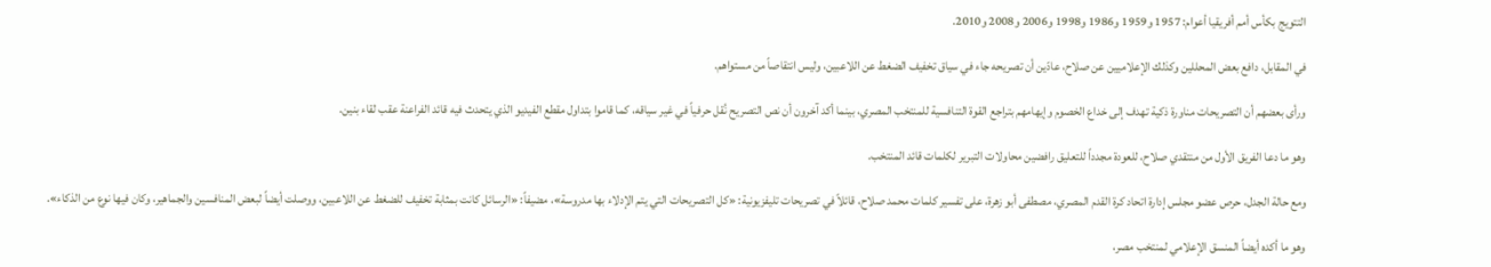التتويج بكأس أمم أفريقيا أعوام: 1957 و1959 و1986 و1998 و2006 و2008 و2010.

في المقابل، دافع بعض المحللين وكذلك الإعلاميين عن صلاح، عادّين أن تصريحه جاء في سياق تخفيف الضغط عن اللاعبين، وليس انتقاصاً من مستواهم.

ورأى بعضهم أن التصريحات مناورة ذكية تهدف إلى خداع الخصوم وإيهامهم بتراجع القوة التنافسية للمنتخب المصري، بينما أكد آخرون أن نص التصريح نُقل حرفياً في غير سياقه، كما قاموا بتداول مقطع الفيديو الذي يتحدث فيه قائد الفراعنة عقب لقاء بنين.

وهو ما دعا الفريق الأول من منتقدي صلاح، للعودة مجدداً للتعليق رافضين محاولات التبرير لكلمات قائد المنتخب.

ومع حالة الجدل، حرص عضو مجلس إدارة اتحاد كرة القدم المصري، مصطفى أبو زهرة، على تفسير كلمات محمد صلاح، قائلاً في تصريحات تليفزيونية: «كل التصريحات التي يتم الإدلاء بها مدروسة»، مضيفاً: «الرسائل كانت بمثابة تخفيف للضغط عن اللاعبين، ووصلت أيضاً لبعض المنافسين والجماهير، وكان فيها نوع من الذكاء».

وهو ما أكده أيضاً المنسق الإعلامي لمنتخب مصر،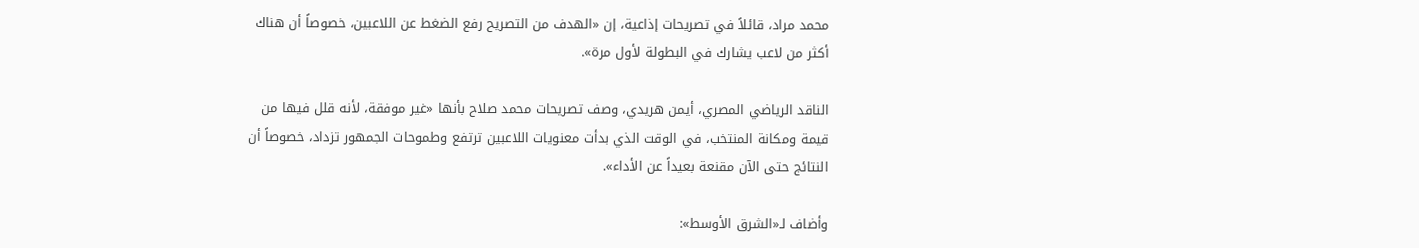محمد مراد، قائلاً في تصريحات إذاعية، إن «الهدف من التصريح رفع الضغط عن اللاعبين، خصوصاً أن هناك أكثر من لاعب يشارك في البطولة لأول مرة».

الناقد الرياضي المصري، أيمن هريدي، وصف تصريحات محمد صلاح بأنها «غير موفقة، لأنه قلل فيها من قيمة ومكانة المنتخب، في الوقت الذي بدأت معنويات اللاعبين ترتفع وطموحات الجمهور تزداد، خصوصاً أن النتائج حتى الآن مقنعة بعيداً عن الأداء».

وأضاف لـ«الشرق الأوسط»: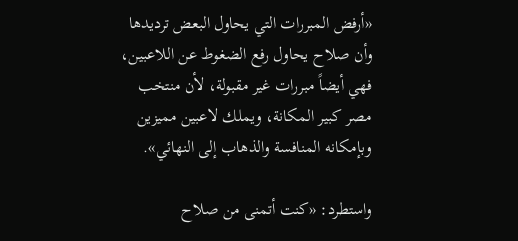«أرفض المبررات التي يحاول البعض ترديدها وأن صلاح يحاول رفع الضغوط عن اللاعبين، فهي أيضاً مبررات غير مقبولة، لأن منتخب مصر كبير المكانة، ويملك لاعبين مميزين وبإمكانه المنافسة والذهاب إلى النهائي».

واستطرد: «كنت أتمنى من صلاح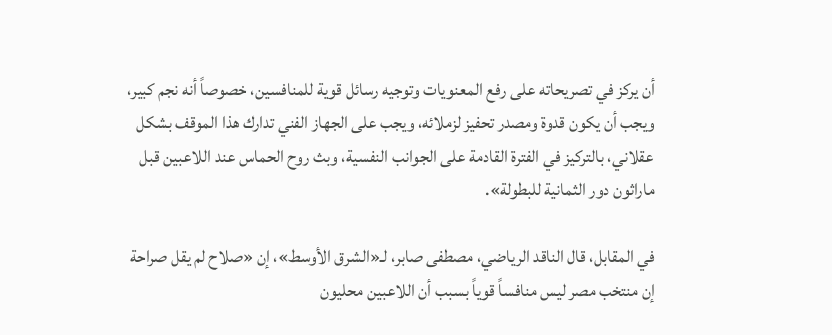أن يركز في تصريحاته على رفع المعنويات وتوجيه رسائل قوية للمنافسين، خصوصاً أنه نجم كبير، ويجب أن يكون قدوة ومصدر تحفيز لزملائه، ويجب على الجهاز الفني تدارك هذا الموقف بشكل عقلاني، بالتركيز في الفترة القادمة على الجوانب النفسية، وبث روح الحماس عند اللاعبين قبل ماراثون دور الثمانية للبطولة».

في المقابل، قال الناقد الرياضي، مصطفى صابر، لـ«الشرق الأوسط»، إن «صلاح لم يقل صراحة إن منتخب مصر ليس منافساً قوياً بسبب أن اللاعبين محليون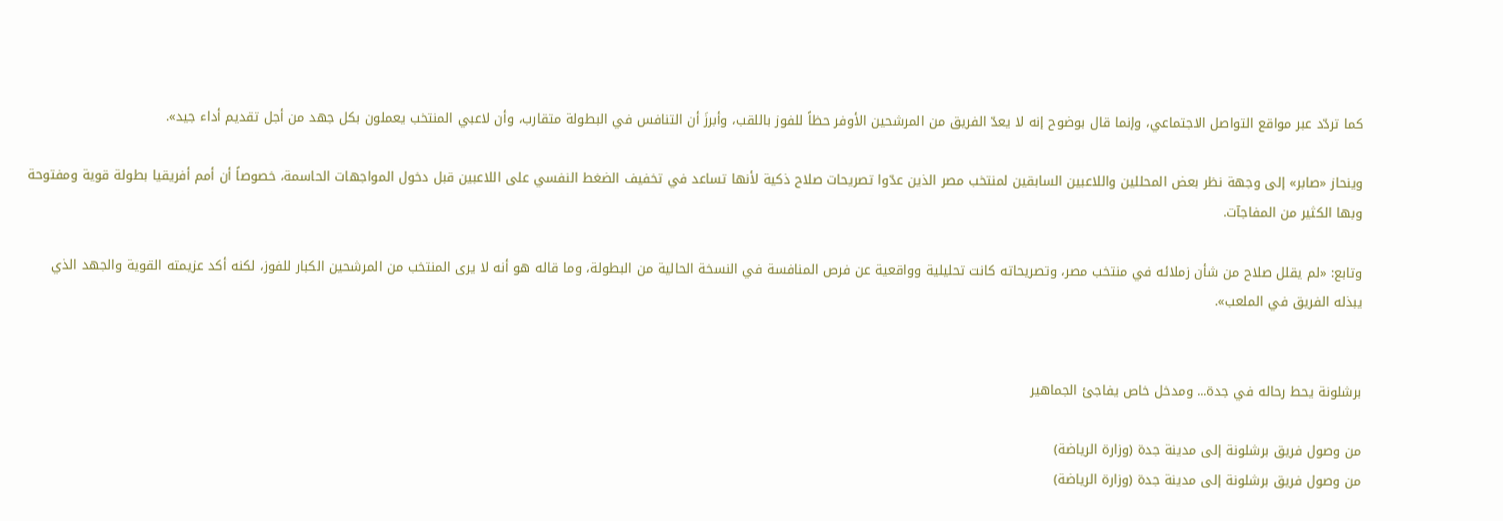كما تردّد عبر مواقع التواصل الاجتماعي، وإنما قال بوضوح إنه لا يعدّ الفريق من المرشحين الأوفر حظاً للفوز باللقب، وأبرزَ أن التنافس في البطولة متقارب، وأن لاعبي المنتخب يعملون بكل جهد من أجل تقديم أداء جيد».

وينحاز «صابر» إلى وجهة نظر بعض المحللين واللاعبين السابقين لمنتخب مصر الذين عدّوا تصريحات صلاح ذكية لأنها تساعد في تخفيف الضغط النفسي على اللاعبين قبل دخول المواجهات الحاسمة، خصوصاً أن أمم أفريقيا بطولة قوية ومفتوحة وبها الكثير من المفاجآت.

وتابع: «لم يقلل صلاح من شأن زملائه في منتخب مصر، وتصريحاته كانت تحليلية وواقعية عن فرص المنافسة في النسخة الحالية من البطولة، وما قاله هو أنه لا يرى المنتخب من المرشحين الكبار للفوز، لكنه أكد عزيمته القوية والجهد الذي يبذله الفريق في الملعب».


برشلونة يحط رحاله في جدة... ومدخل خاص يفاجئ الجماهير

من وصول فريق برشلونة إلى مدينة جدة (وزارة الرياضة)
من وصول فريق برشلونة إلى مدينة جدة (وزارة الرياضة)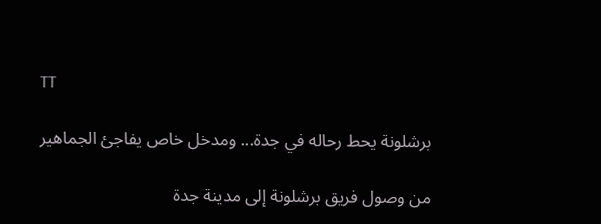TT

برشلونة يحط رحاله في جدة... ومدخل خاص يفاجئ الجماهير

من وصول فريق برشلونة إلى مدينة جدة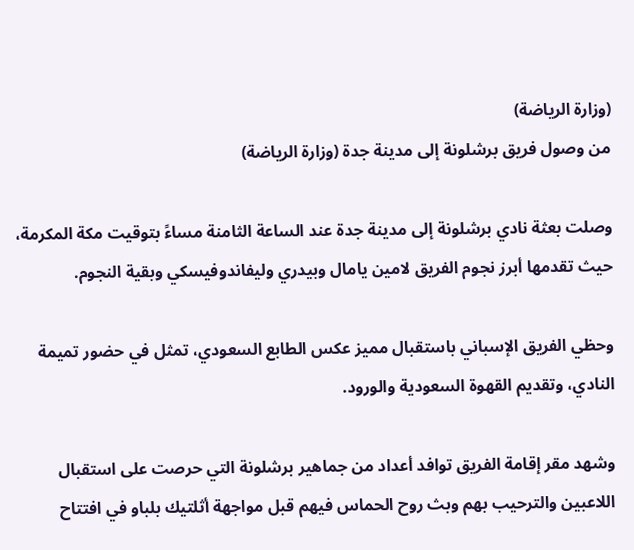(وزارة الرياضة)
من وصول فريق برشلونة إلى مدينة جدة (وزارة الرياضة)

وصلت بعثة نادي برشلونة إلى مدينة جدة عند الساعة الثامنة مساءً بتوقيت مكة المكرمة، حيث تقدمها أبرز نجوم الفريق لامين يامال وبيدري وليفاندوفيسكي وبقية النجوم.

وحظي الفريق الإسباني باستقبال مميز عكس الطابع السعودي، تمثل في حضور تميمة النادي، وتقديم القهوة السعودية والورود.

وشهد مقر إقامة الفريق توافد أعداد من جماهير برشلونة التي حرصت على استقبال اللاعبين والترحيب بهم وبث روح الحماس فيهم قبل مواجهة أثلتيك بلباو في افتتاح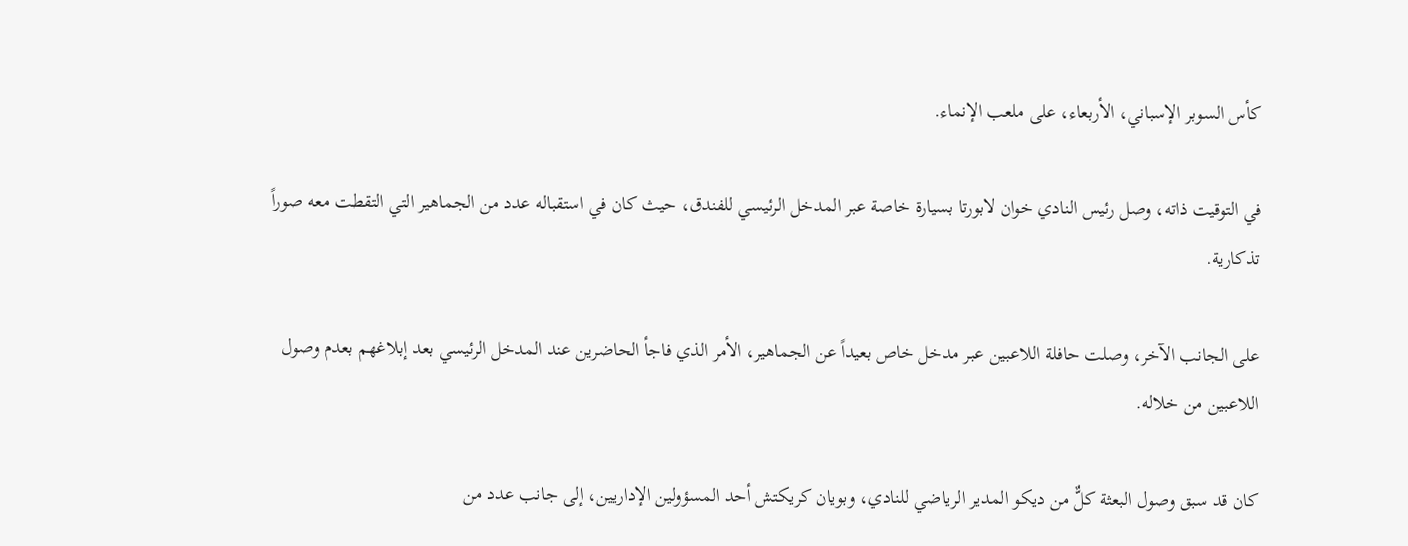كأس السوبر الإسباني، الأربعاء، على ملعب الإنماء.

في التوقيت ذاته، وصل رئيس النادي خوان لابورتا بسيارة خاصة عبر المدخل الرئيسي للفندق، حيث كان في استقباله عدد من الجماهير التي التقطت معه صوراً تذكارية.

على الجانب الآخر، وصلت حافلة اللاعبين عبر مدخل خاص بعيداً عن الجماهير، الأمر الذي فاجأ الحاضرين عند المدخل الرئيسي بعد إبلاغهم بعدم وصول اللاعبين من خلاله.

كان قد سبق وصول البعثة كلٌّ من ديكو المدير الرياضي للنادي، وبويان كريكتش أحد المسؤولين الإداريين، إلى جانب عدد من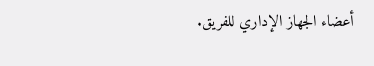أعضاء الجهاز الإداري للفريق.